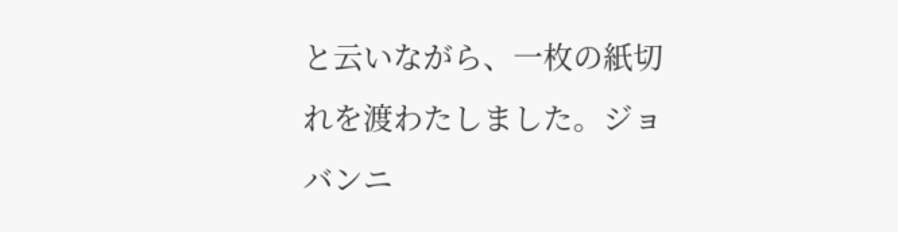と云いながら、一枚の紙切れを渡わたしました。ジョバンニ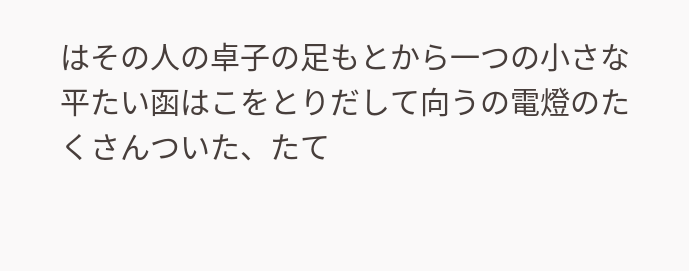はその人の卓子の足もとから一つの小さな平たい函はこをとりだして向うの電燈のたくさんついた、たて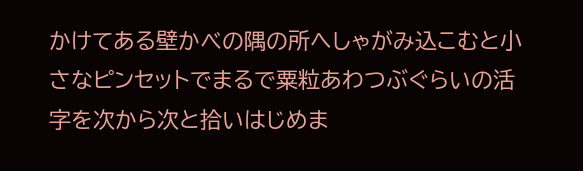かけてある壁かべの隅の所へしゃがみ込こむと小さなピンセットでまるで粟粒あわつぶぐらいの活字を次から次と拾いはじめま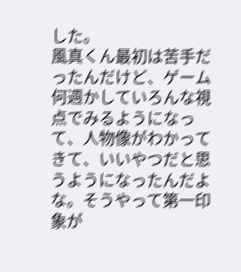した。
風真くん最初は苦手だったんだけど、ゲーム何週かしていろんな視点でみるようになって、人物像がわかってきて、いいやつだと思うようになったんだよな。そうやって第一印象が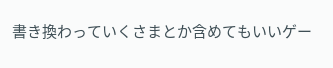書き換わっていくさまとか含めてもいいゲー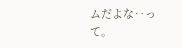ムだよな‥って。